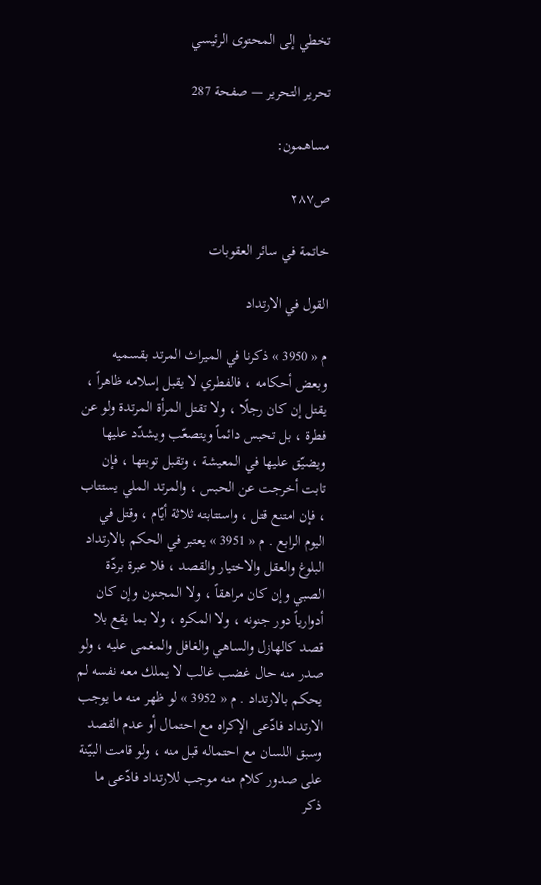تخطي إلى المحتوى الرئيسي

تحرير التحرير — صفحة 287

مساهمون:

ص٢٨٧

خاتمة في سائر العقوبات

القول في الارتداد

م « 3950 » ذكرنا في الميراث المرتد بقسميه وبعض أحكامه ، فالفطري لا يقبل إسلامه ظاهراً ، يقتل إن كان رجلًا ، ولا تقتل المرأة المرتدة ولو عن فطرة ، بل تحبس دائماً ويتصعّب ويشدّد عليها ويضيّق عليها في المعيشة ، وتقبل توبتها ، فإن تابت أخرجت عن الحبس ، والمرتد الملي يستتاب ، فإن امتنع قتل ، واستتابته ثلاثة أيّام ، وقتل في اليوم الرابع . م « 3951 » يعتبر في الحكم بالارتداد البلوغ والعقل والاختيار والقصد ، فلا عبرة بردّة الصبي وإن كان مراهقاً ، ولا المجنون وإن كان أدوارياً دور جنونه ، ولا المكره ، ولا بما يقع بلا قصد كالهازل والساهي والغافل والمغمى عليه ، ولو صدر منه حال غضب غالب لا يملك معه نفسه لم يحكم بالارتداد . م « 3952 » لو ظهر منه ما يوجب الارتداد فادّعى الإكراه مع احتمال أو عدم القصد وسبق اللسان مع احتماله قبل منه ، ولو قامت البيّنة على صدور كلام منه موجب للارتداد فادّعى ما ذكر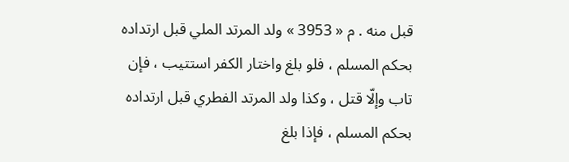قبل منه . م « 3953 » ولد المرتد الملي قبل ارتداده بحكم المسلم ، فلو بلغ واختار الكفر استتيب ، فإن تاب وإلّا قتل ، وكذا ولد المرتد الفطري قبل ارتداده بحكم المسلم ، فإذا بلغ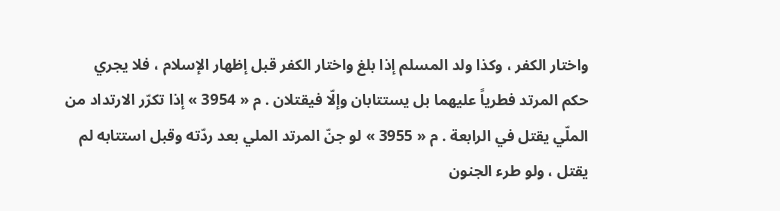واختار الكفر ، وكذا ولد المسلم إذا بلغ واختار الكفر قبل إظهار الإسلام ، فلا يجري حكم المرتد فطرياً عليهما بل يستتابان وإلّا فيقتلان . م « 3954 » إذا تكرّر الارتداد من الملّي يقتل في الرابعة . م « 3955 » لو جنّ المرتد الملي بعد ردّته وقبل استتابه لم يقتل ، ولو طرء الجنون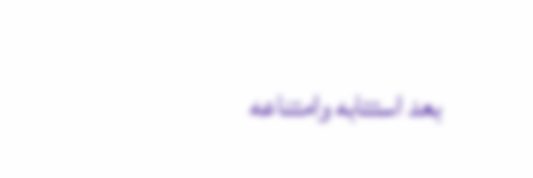بعد استتابه وامتناعه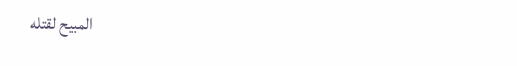المبيح لقتله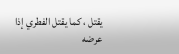يقتل ، كما يقتل الفطري إذا عرضه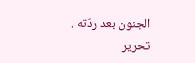الجنون بعد ردّته .
تحرير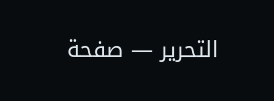التحرير — صفحة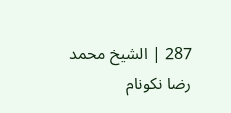287 | الشيخ محمد رضا نكونام